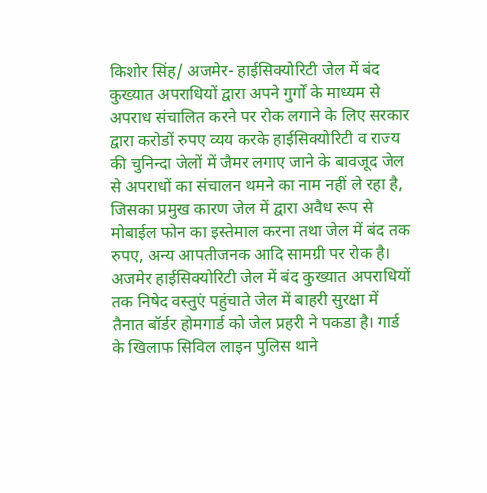किशोर सिंह/ अजमेर- हाईसिक्योरिटी जेल में बंद कुख्यात अपराधियों द्वारा अपने गुर्गों के माध्यम से अपराध संचालित करने पर रोक लगाने के लिए सरकार द्वारा करोडों रुपए व्यय करके हाईसिक्योरिटी व राज्य की चुनिन्दा जेलों में जैमर लगाए जाने के बावजूद जेल से अपराधों का संचालन थमने का नाम नहीं ले रहा है, जिसका प्रमुख कारण जेल में द्वारा अवैध रूप से मोबाईल फोन का इस्तेमाल करना तथा जेल में बंद तक रुपए, अन्य आपतीजनक आदि सामग्री पर रोक है।
अजमेर हाईसिक्योरिटी जेल में बंद कुख्यात अपराधियों तक निषेद वस्तुएं पहुंचाते जेल में बाहरी सुरक्षा में तैनात बॉर्डर होमगार्ड को जेल प्रहरी ने पकडा है। गार्ड के खिलाफ सिविल लाइन पुलिस थाने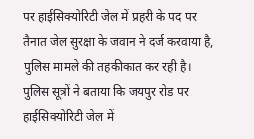पर हाईसिक्योरिटी जेल में प्रहरी के पद पर तैनात जेल सुरक्षा के जवान ने दर्ज करवाया है, पुलिस मामले की तहकीकात कर रही है।
पुलिस सूत्रों ने बताया कि जयपुर रोड पर हाईसिक्योरिटी जेल में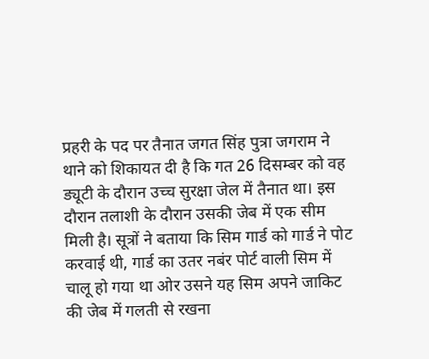प्रहरी के पद पर तैनात जगत सिंह पुत्रा जगराम ने थाने को शिकायत दी है कि गत 26 दिसम्बर को वह ड्यूटी के दौरान उच्च सुरक्षा जेल में तैनात था। इस दौरान तलाशी के दौरान उसकी जेब में एक सीम मिली है। सूत्रों ने बताया कि सिम गार्ड को गार्ड ने पोट करवाई थी, गार्ड का उतर नबंर पोर्ट वाली सिम में चालू हो गया था ओर उसने यह सिम अपने जाकिट की जेब में गलती से रखना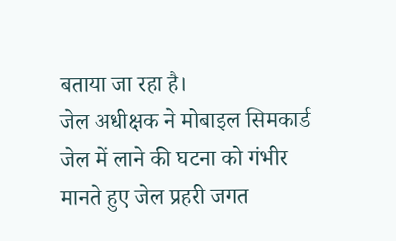बताया जा रहा है।
जेल अधीक्षक ने मोबाइल सिमकार्ड जेल में लाने की घटना को गंभीर मानते हुए जेल प्रहरी जगत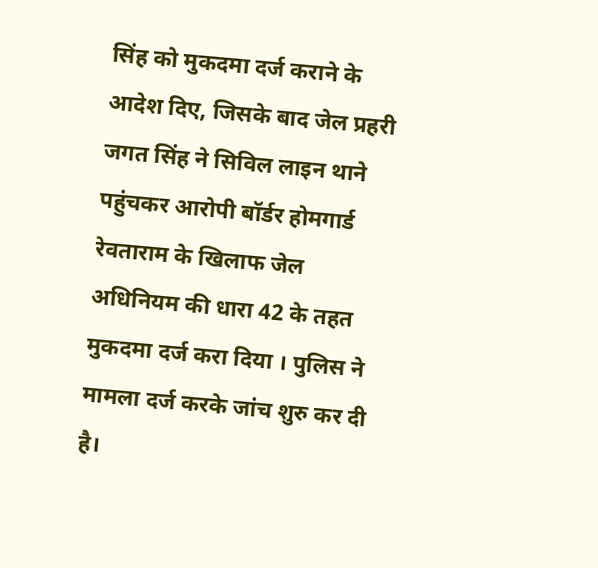सिंह को मुकदमा दर्ज कराने के आदेश दिए, जिसके बाद जेल प्रहरी जगत सिंह ने सिविल लाइन थाने पहुंचकर आरोपी बॉर्डर होमगार्ड रेवताराम के खिलाफ जेल अधिनियम की धारा 42 के तहत मुकदमा दर्ज करा दिया । पुलिस ने मामला दर्ज करके जांच शुरु कर दी है।